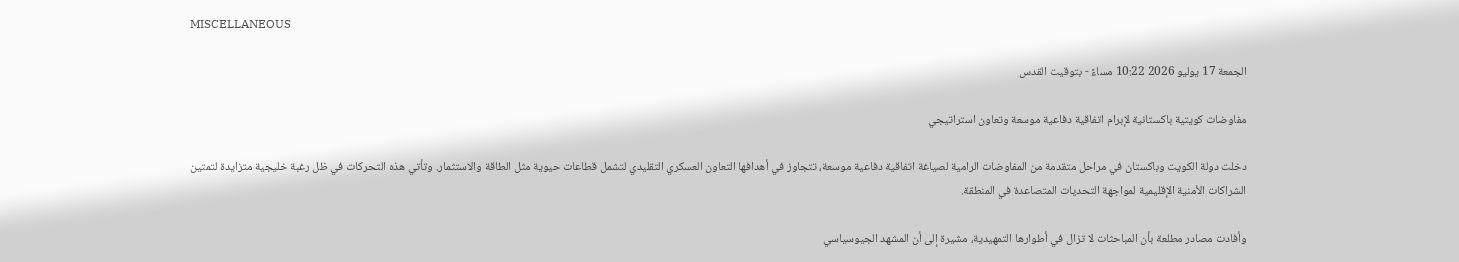MISCELLANEOUS

الجمعة 17 يوليو 2026 10:22 مساءً - بتوقيت القدس

مفاوضات كويتية باكستانية لإبرام اتفاقية دفاعية موسعة وتعاون استراتيجي

دخلت دولة الكويت وباكستان في مراحل متقدمة من المفاوضات الرامية لصياغة اتفاقية دفاعية موسعة، تتجاوز في أهدافها التعاون العسكري التقليدي لتشمل قطاعات حيوية مثل الطاقة والاستثمار. وتأتي هذه التحركات في ظل رغبة خليجية متزايدة لتمتين الشراكات الأمنية الإقليمية لمواجهة التحديات المتصاعدة في المنطقة.

وأفادت مصادر مطلعة بأن المباحثات لا تزال في أطوارها التمهيدية، مشيرة إلى أن المشهد الجيوسياسي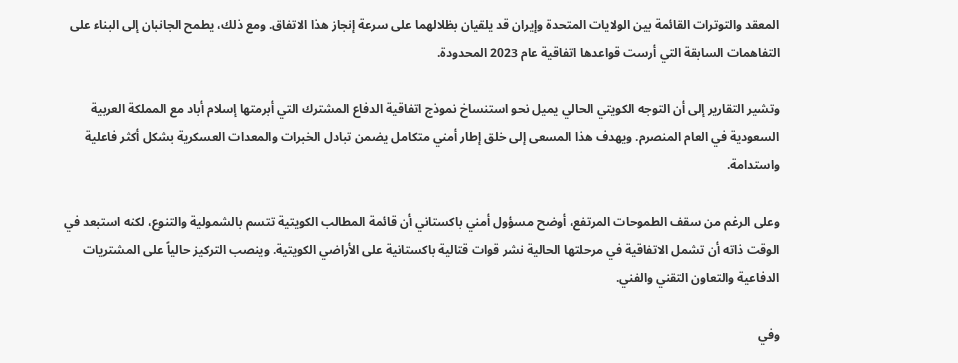المعقد والتوترات القائمة بين الولايات المتحدة وإيران قد يلقيان بظلالهما على سرعة إنجاز هذا الاتفاق. ومع ذلك، يطمح الجانبان إلى البناء على التفاهمات السابقة التي أرست قواعدها اتفاقية عام 2023 المحدودة.

وتشير التقارير إلى أن التوجه الكويتي الحالي يميل نحو استنساخ نموذج اتفاقية الدفاع المشترك التي أبرمتها إسلام أباد مع المملكة العربية السعودية في العام المنصرم. ويهدف هذا المسعى إلى خلق إطار أمني متكامل يضمن تبادل الخبرات والمعدات العسكرية بشكل أكثر فاعلية واستدامة.

وعلى الرغم من سقف الطموحات المرتفع، أوضح مسؤول أمني باكستاني أن قائمة المطالب الكويتية تتسم بالشمولية والتنوع، لكنه استبعد في الوقت ذاته أن تشمل الاتفاقية في مرحلتها الحالية نشر قوات قتالية باكستانية على الأراضي الكويتية. وينصب التركيز حالياً على المشتريات الدفاعية والتعاون التقني والفني.

وفي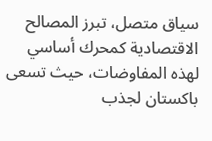سياق متصل، تبرز المصالح الاقتصادية كمحرك أساسي لهذه المفاوضات، حيث تسعى باكستان لجذب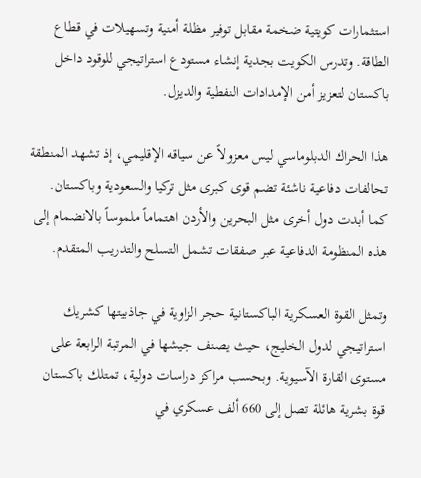استثمارات كويتية ضخمة مقابل توفير مظلة أمنية وتسهيلات في قطاع الطاقة. وتدرس الكويت بجدية إنشاء مستودع استراتيجي للوقود داخل باكستان لتعزيز أمن الإمدادات النفطية والديزل.

هذا الحراك الدبلوماسي ليس معزولاً عن سياقه الإقليمي، إذ تشهد المنطقة تحالفات دفاعية ناشئة تضم قوى كبرى مثل تركيا والسعودية وباكستان. كما أبدت دول أخرى مثل البحرين والأردن اهتماماً ملموساً بالانضمام إلى هذه المنظومة الدفاعية عبر صفقات تشمل التسلح والتدريب المتقدم.

وتمثل القوة العسكرية الباكستانية حجر الزاوية في جاذبيتها كشريك استراتيجي لدول الخليج، حيث يصنف جيشها في المرتبة الرابعة على مستوى القارة الآسيوية. وبحسب مراكز دراسات دولية، تمتلك باكستان قوة بشرية هائلة تصل إلى 660 ألف عسكري في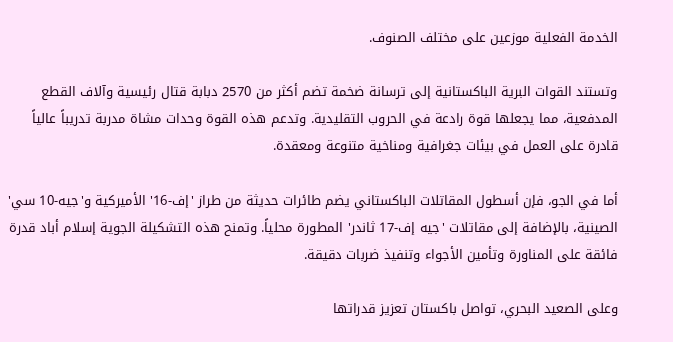الخدمة الفعلية موزعين على مختلف الصنوف.

وتستند القوات البرية الباكستانية إلى ترسانة ضخمة تضم أكثر من 2570 دبابة قتال رئيسية وآلاف القطع المدفعية، مما يجعلها قوة رادعة في الحروب التقليدية. وتدعم هذه القوة وحدات مشاة مدربة تدريباً عالياً قادرة على العمل في بيئات جغرافية ومناخية متنوعة ومعقدة.

أما في الجو، فإن أسطول المقاتلات الباكستاني يضم طائرات حديثة من طراز 'إف-16' الأميركية و'جيه-10 سي' الصينية، بالإضافة إلى مقاتلات 'جيه إف-17 ثاندر' المطورة محلياً. وتمنح هذه التشكيلة الجوية إسلام أباد قدرة فائقة على المناورة وتأمين الأجواء وتنفيذ ضربات دقيقة.

وعلى الصعيد البحري، تواصل باكستان تعزيز قدراتها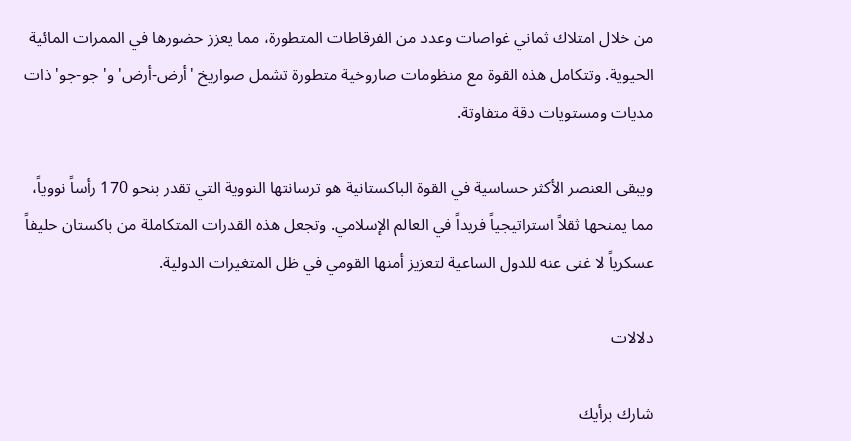من خلال امتلاك ثماني غواصات وعدد من الفرقاطات المتطورة، مما يعزز حضورها في الممرات المائية الحيوية. وتتكامل هذه القوة مع منظومات صاروخية متطورة تشمل صواريخ 'أرض-أرض' و'جو-جو' ذات مديات ومستويات دقة متفاوتة.

ويبقى العنصر الأكثر حساسية في القوة الباكستانية هو ترسانتها النووية التي تقدر بنحو 170 رأساً نووياً، مما يمنحها ثقلاً استراتيجياً فريداً في العالم الإسلامي. وتجعل هذه القدرات المتكاملة من باكستان حليفاً عسكرياً لا غنى عنه للدول الساعية لتعزيز أمنها القومي في ظل المتغيرات الدولية.

دلالات

شارك برأيك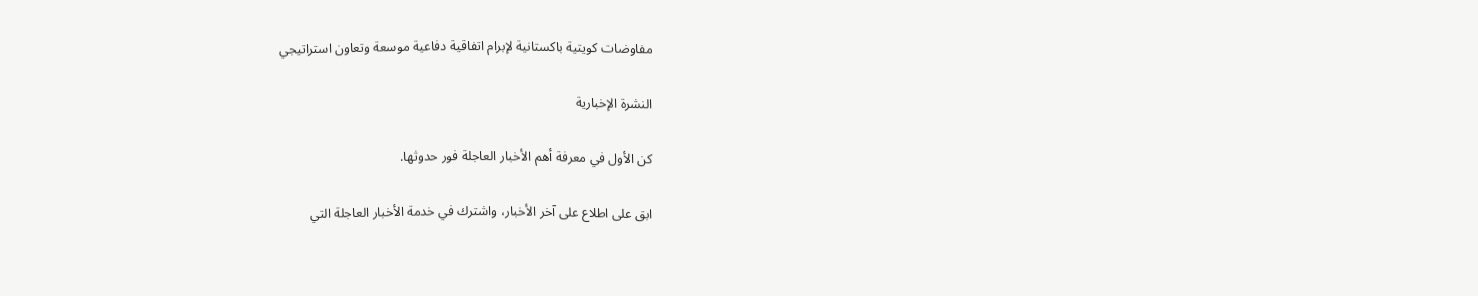مفاوضات كويتية باكستانية لإبرام اتفاقية دفاعية موسعة وتعاون استراتيجي

النشرة الإخبارية

كن الأول في معرفة أهم الأخبار العاجلة فور حدوثها.

ابق على اطلاع على آخر الأخبار، واشترك في خدمة الأخبار العاجلة التي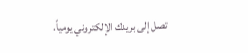تصل إلى بريدك الإلكتروني يومياً.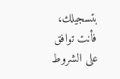بتسجيلك، فأنت توافق على الشروط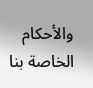والأحكام الخاصة بنا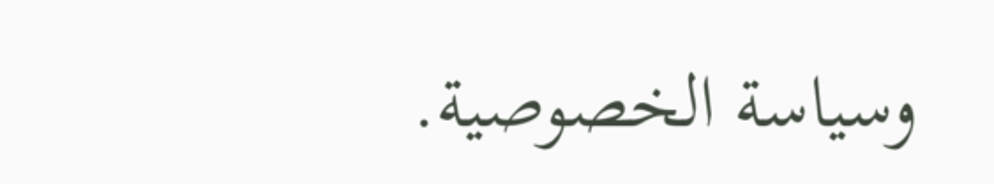وسياسة الخصوصية.